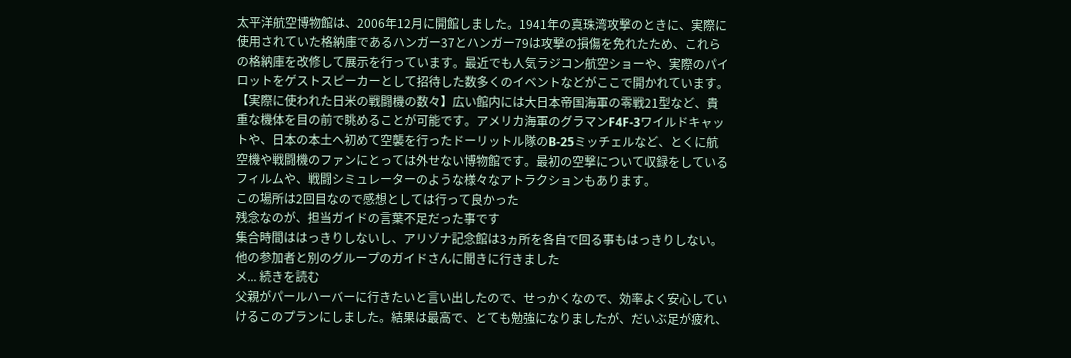太平洋航空博物館は、2006年12月に開館しました。1941年の真珠湾攻撃のときに、実際に使用されていた格納庫であるハンガー37とハンガー79は攻撃の損傷を免れたため、これらの格納庫を改修して展示を行っています。最近でも人気ラジコン航空ショーや、実際のパイロットをゲストスピーカーとして招待した数多くのイベントなどがここで開かれています。
【実際に使われた日米の戦闘機の数々】広い館内には大日本帝国海軍の零戦21型など、貴重な機体を目の前で眺めることが可能です。アメリカ海軍のグラマンF4F-3ワイルドキャットや、日本の本土へ初めて空襲を行ったドーリットル隊のB-25ミッチェルなど、とくに航空機や戦闘機のファンにとっては外せない博物館です。最初の空撃について収録をしているフィルムや、戦闘シミュレーターのような様々なアトラクションもあります。
この場所は2回目なので感想としては行って良かった
残念なのが、担当ガイドの言葉不足だった事です
集合時間ははっきりしないし、アリゾナ記念館は3ヵ所を各自で回る事もはっきりしない。
他の参加者と別のグループのガイドさんに聞きに行きました
メ... 続きを読む
父親がパールハーバーに行きたいと言い出したので、せっかくなので、効率よく安心していけるこのプランにしました。結果は最高で、とても勉強になりましたが、だいぶ足が疲れ、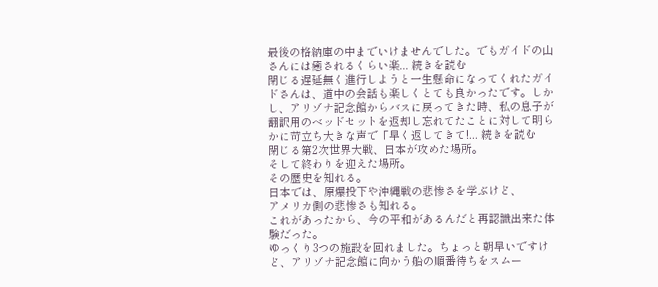最後の格納庫の中までいけませんでした。でもガイドの山さんには癒されるくらい楽... 続きを読む
閉じる遅延無く進行しようと一生懸命になってくれたガイドさんは、道中の会話も楽しくとても良かったです。しかし、アリゾナ記念館からバスに戻ってきた時、私の息子が翻訳用のベッドセットを返却し忘れてたことに対して明らかに苛立ち大きな声で「早く返してきて!... 続きを読む
閉じる第2次世界大戦、日本が攻めた場所。
そして終わりを迎えた場所。
その歴史を知れる。
日本では、原爆投下や沖縄戦の悲惨さを学ぶけど、
アメリカ側の悲惨さも知れる。
これがあったから、今の平和があるんだと再認識出来た体験だった。
ゆっくり3つの施設を回れました。ちょっと朝早いですけど、アリゾナ記念館に向かう船の順番待ちをスムー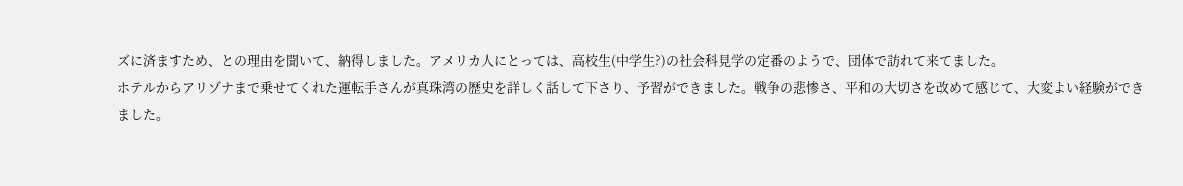ズに済ますため、との理由を聞いて、納得しました。アメリカ人にとっては、高校生(中学生?)の社会科見学の定番のようで、団体で訪れて来てました。
ホテルからアリゾナまで乗せてくれた運転手さんが真珠湾の歴史を詳しく話して下さり、予習ができました。戦争の悲惨さ、平和の大切さを改めて感じて、大変よい経験ができました。